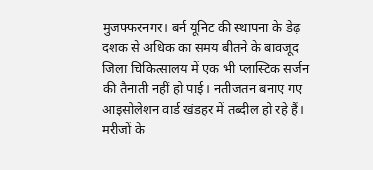मुजफ्फरनगर। बर्न यूनिट की स्थापना के डेढ़ दशक से अधिक का समय बीतने के बावजूद जिला चिकित्सालय में एक भी प्लास्टिक सर्जन की तैनाती नहीं हो पाई। नतीजतन बनाए गए आइसोलेशन वार्ड खंडहर में तब्दील हो रहे हैं। मरीजों के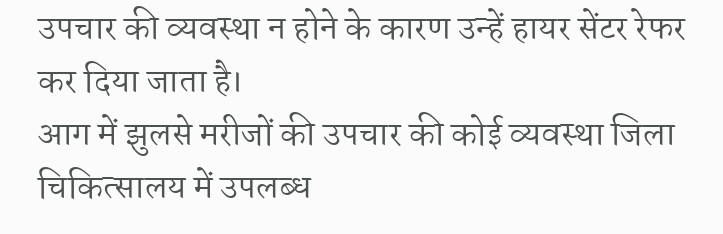उपचार की व्यवस्था न होने के कारण उन्हें हायर सेंटर रेफर कर दिया जाता है।
आग में झुलसे मरीजों की उपचार की कोई व्यवस्था जिला चिकित्सालय में उपलब्ध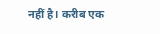नहीं है। करीब एक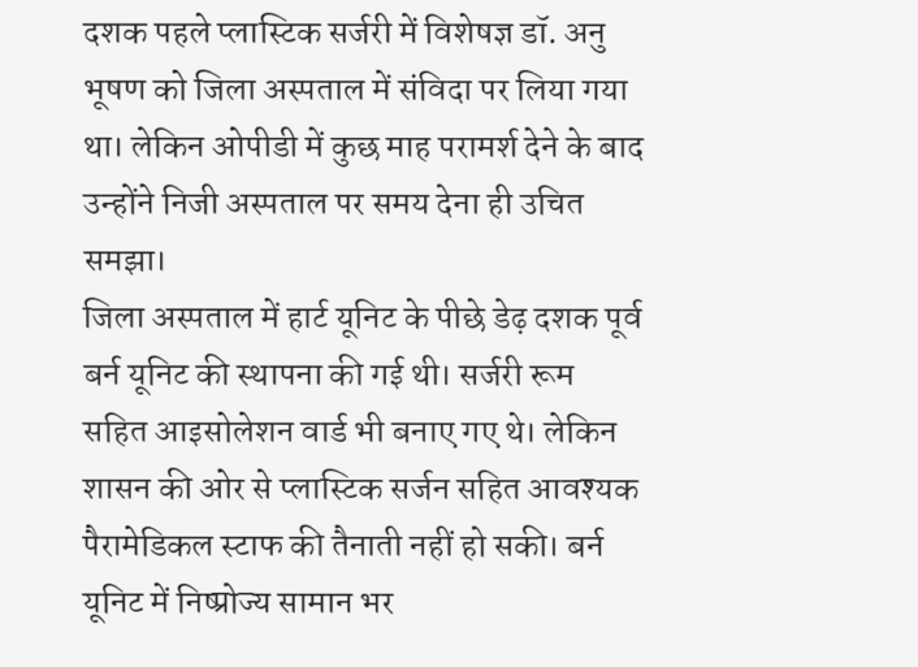दशक पहले प्लास्टिक सर्जरी में विशेषज्ञ डॉ. अनु भूषण को जिला अस्पताल में संविदा पर लिया गया था। लेकिन ओपीडी में कुछ माह परामर्श देने के बाद उन्होंने निजी अस्पताल पर समय देना ही उचित समझा।
जिला अस्पताल में हार्ट यूनिट के पीछे डेढ़ दशक पूर्व बर्न यूनिट की स्थापना की गई थी। सर्जरी रूम सहित आइसोलेशन वार्ड भी बनाए गए थे। लेकिन शासन की ओर से प्लास्टिक सर्जन सहित आवश्यक पैरामेडिकल स्टाफ की तैनाती नहीं हो सकी। बर्न यूनिट में निष्प्रोज्य सामान भर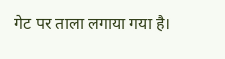गेट पर ताला लगाया गया है।